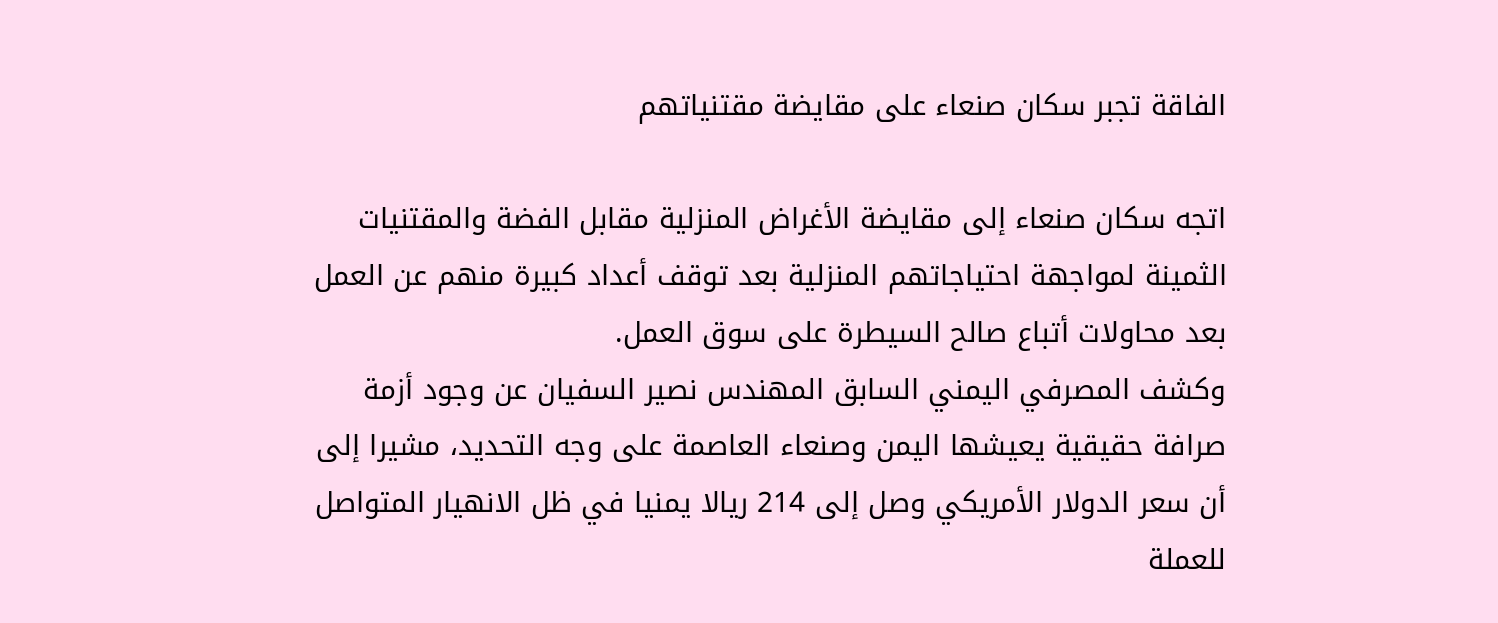الفاقة تجبر سكان صنعاء على مقايضة مقتنياتهم

اتجه سكان صنعاء إلى مقايضة الأغراض المنزلية مقابل الفضة والمقتنيات الثمينة لمواجهة احتياجاتهم المنزلية بعد توقف أعداد كبيرة منهم عن العمل بعد محاولات أتباع صالح السيطرة على سوق العمل.
وكشف المصرفي اليمني السابق المهندس نصير السفيان عن وجود أزمة صرافة حقيقية يعيشها اليمن وصنعاء العاصمة على وجه التحديد، مشيرا إلى أن سعر الدولار الأمريكي وصل إلى 214 ريالا يمنيا في ظل الانهيار المتواصل للعملة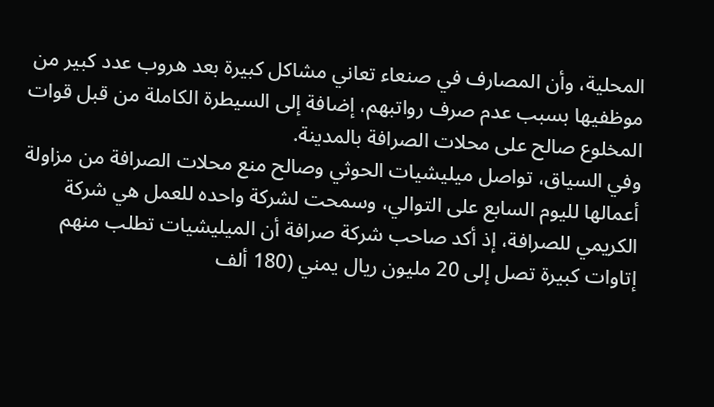المحلية، وأن المصارف في صنعاء تعاني مشاكل كبيرة بعد هروب عدد كبير من موظفيها بسبب عدم صرف رواتبهم، إضافة إلى السيطرة الكاملة من قبل قوات المخلوع صالح على محلات الصرافة بالمدينة.
وفي السياق، تواصل ميليشيات الحوثي وصالح منع محلات الصرافة من مزاولة أعمالها لليوم السابع على التوالي، وسمحت لشركة واحده للعمل هي شركة الكريمي للصرافة، إذ أكد صاحب شركة صرافة أن الميليشيات تطلب منهم إتاوات كبيرة تصل إلى 20 مليون ريال يمني (180 ألف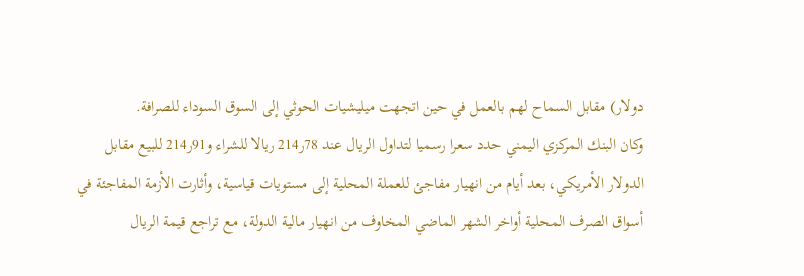دولار) مقابل السماح لهم بالعمل في حين اتجهت ميليشيات الحوثي إلى السوق السوداء للصرافة.
وكان البنك المركزي اليمني حدد سعرا رسميا لتداول الريال عند 78ر214 ريالا للشراء و91ر214 للبيع مقابل الدولار الأمريكي، بعد أيام من انهيار مفاجئ للعملة المحلية إلى مستويات قياسية، وأثارت الأزمة المفاجئة في أسواق الصرف المحلية أواخر الشهر الماضي المخاوف من انهيار مالية الدولة، مع تراجع قيمة الريال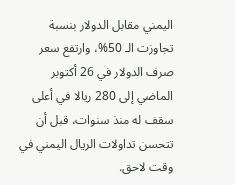اليمني مقابل الدولار بنسبة تجاوزت الـ 50%، وارتفع سعر صرف الدولار في 26 أكتوبر الماضي إلى 280 ريالا في أعلى سقف له منذ سنوات، قبل أن تتحسن تداولات الريال اليمني في وقت لاحق.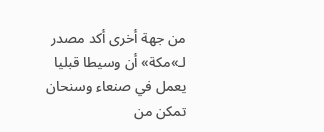من جهة أخرى أكد مصدر لـ»مكة» أن وسيطا قبليا يعمل في صنعاء وسنحان تمكن من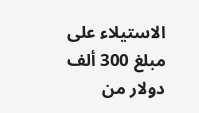الاستيلاء على مبلغ 300 ألف دولار من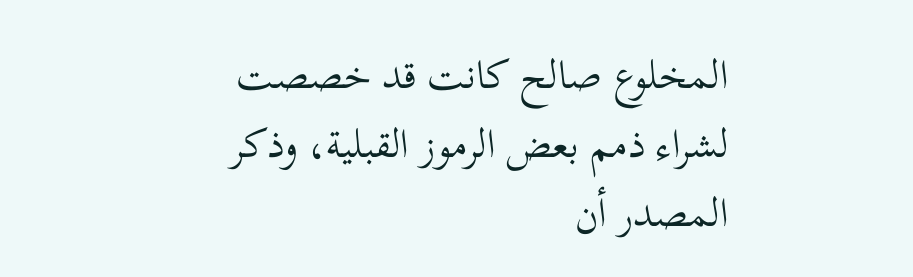المخلوع صالح كانت قد خصصت لشراء ذمم بعض الرموز القبلية، وذكر المصدر أن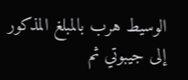الوسيط هرب بالمبلغ المذكور إلى جيبوتي ثم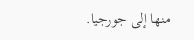منها إلى جورجيا.